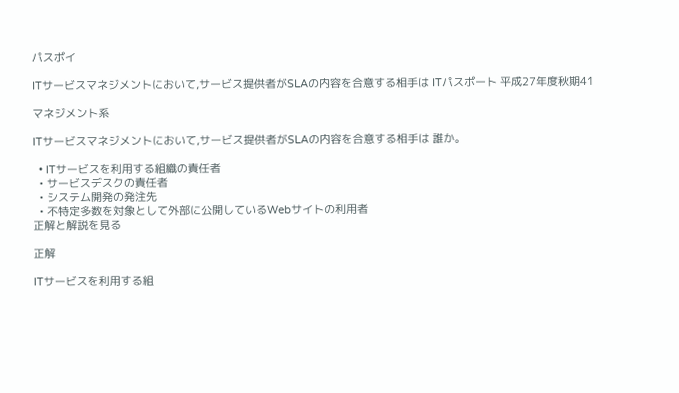パスポイ

ITサービスマネジメントにおいて,サービス提供者がSLAの内容を合意する相手は ITパスポート 平成27年度秋期41

マネジメント系

ITサービスマネジメントにおいて,サービス提供者がSLAの内容を合意する相手は 誰か。

  • ITサービスを利用する組織の責任者
  • サービスデスクの責任者
  • システム開発の発注先
  • 不特定多数を対象として外部に公開しているWebサイトの利用者
正解と解説を見る

正解

ITサービスを利用する組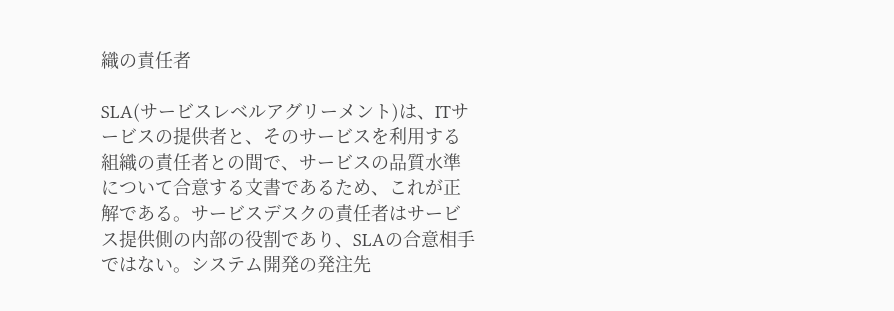織の責任者

SLA(サービスレベルアグリーメント)は、ITサービスの提供者と、そのサービスを利用する組織の責任者との間で、サービスの品質水準について合意する文書であるため、これが正解である。サービスデスクの責任者はサービス提供側の内部の役割であり、SLAの合意相手ではない。システム開発の発注先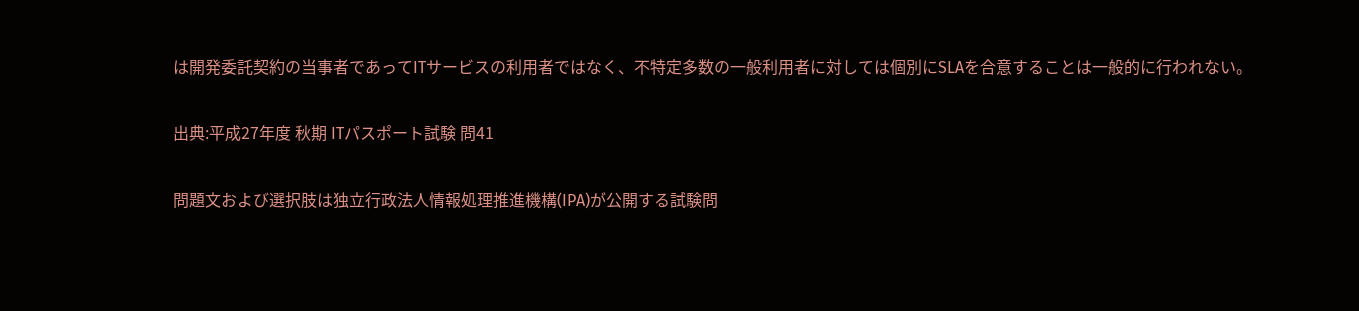は開発委託契約の当事者であってITサービスの利用者ではなく、不特定多数の一般利用者に対しては個別にSLAを合意することは一般的に行われない。

出典:平成27年度 秋期 ITパスポート試験 問41

問題文および選択肢は独立行政法人情報処理推進機構(IPA)が公開する試験問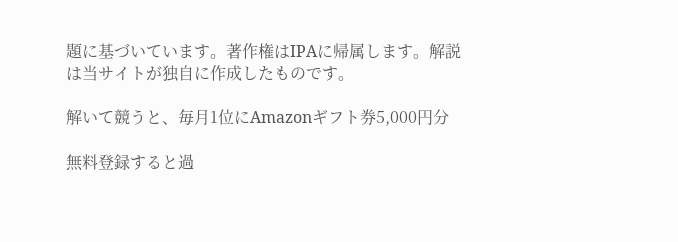題に基づいています。著作権はIPAに帰属します。解説は当サイトが独自に作成したものです。

解いて競うと、毎月1位にAmazonギフト券5,000円分

無料登録すると過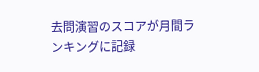去問演習のスコアが月間ランキングに記録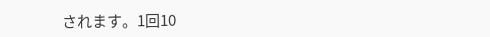されます。1回10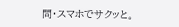問・スマホでサクッと。